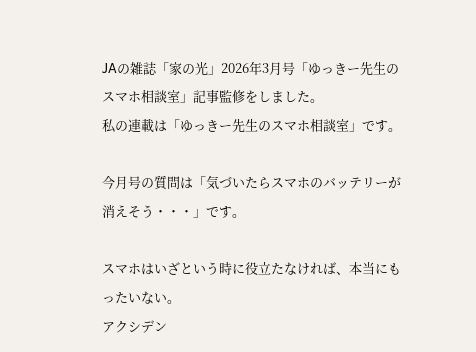JAの雑誌「家の光」2026年3月号「ゆっきー先生のスマホ相談室」記事監修をしました。
私の連載は「ゆっきー先生のスマホ相談室」です。

今月号の質問は「気づいたらスマホのバッテリーが消えそう・・・」です。

スマホはいざという時に役立たなければ、本当にもったいない。
アクシデン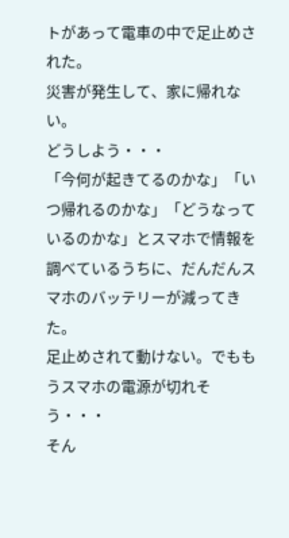トがあって電車の中で足止めされた。
災害が発生して、家に帰れない。
どうしよう・・・
「今何が起きてるのかな」「いつ帰れるのかな」「どうなっているのかな」とスマホで情報を調べているうちに、だんだんスマホのバッテリーが減ってきた。
足止めされて動けない。でももうスマホの電源が切れそう・・・
そん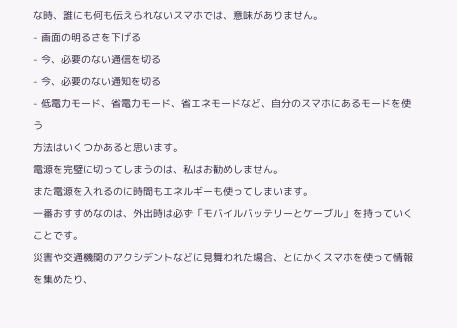な時、誰にも何も伝えられないスマホでは、意味がありません。
- 画面の明るさを下げる
- 今、必要のない通信を切る
- 今、必要のない通知を切る
- 低電力モード、省電力モード、省エネモードなど、自分のスマホにあるモードを使う
方法はいくつかあると思います。
電源を完璧に切ってしまうのは、私はお勧めしません。
また電源を入れるのに時間もエネルギーも使ってしまいます。
一番おすすめなのは、外出時は必ず「モバイルバッテリーとケーブル」を持っていくことです。
災害や交通機関のアクシデントなどに見舞われた場合、とにかくスマホを使って情報を集めたり、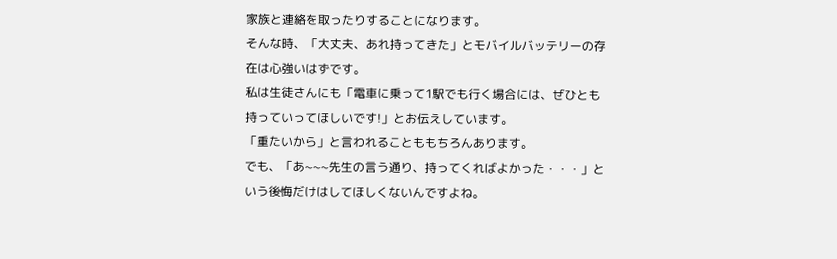家族と連絡を取ったりすることになります。
そんな時、「大丈夫、あれ持ってきた」とモバイルバッテリーの存在は心強いはずです。
私は生徒さんにも「電車に乗って1駅でも行く場合には、ぜひとも持っていってほしいです!」とお伝えしています。
「重たいから」と言われることももちろんあります。
でも、「あ~~~先生の言う通り、持ってくればよかった・・・」という後悔だけはしてほしくないんですよね。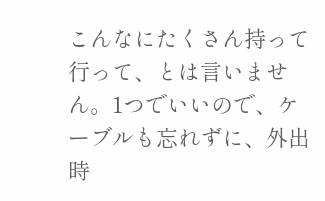こんなにたくさん持って行って、とは言いません。1つでいいので、ケーブルも忘れずに、外出時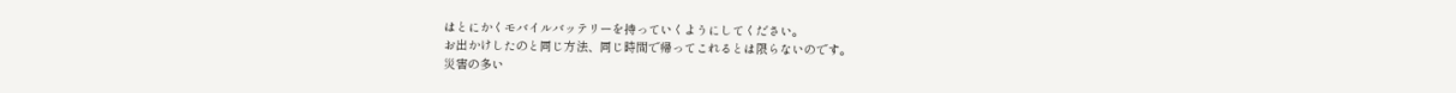はとにかくモバイルバッテリーを持っていくようにしてください。
お出かけしたのと同じ方法、同じ時間で帰ってこれるとは限らないのです。
災害の多い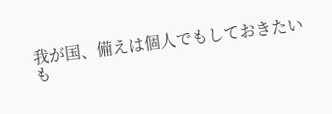我が国、備えは個人でもしておきたいも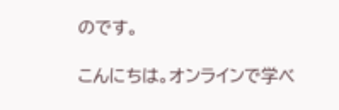のです。

こんにちは。オンラインで学べ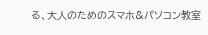る、大人のためのスマホ&パソコン教室